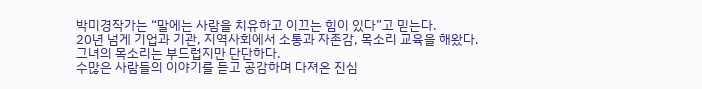박미경작가는 “말에는 사람을 치유하고 이끄는 힘이 있다”고 믿는다.
20년 넘게 기업과 기관, 지역사회에서 소통과 자존감, 목소리 교육을 해왔다.
그녀의 목소리는 부드럽지만 단단하다.
수많은 사람들의 이야기를 듣고 공감하며 다져온 진심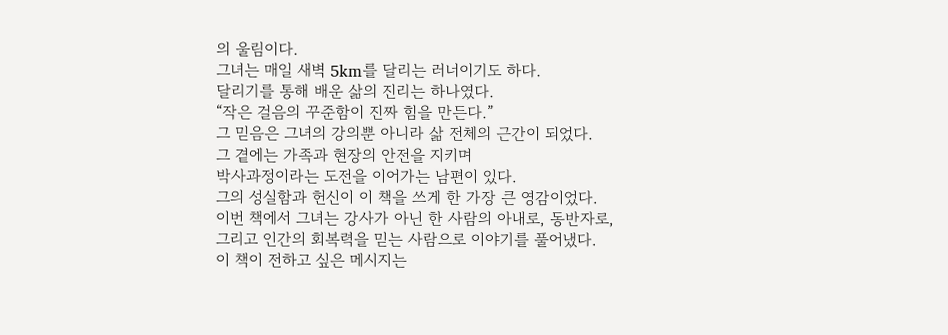의 울림이다.
그녀는 매일 새벽 5km를 달리는 러너이기도 하다.
달리기를 통해 배운 삶의 진리는 하나였다.
“작은 걸음의 꾸준함이 진짜 힘을 만든다.”
그 믿음은 그녀의 강의뿐 아니라 삶 전체의 근간이 되었다.
그 곁에는 가족과 현장의 안전을 지키며
박사과정이라는 도전을 이어가는 남편이 있다.
그의 성실함과 헌신이 이 책을 쓰게 한 가장 큰 영감이었다.
이번 책에서 그녀는 강사가 아닌 한 사람의 아내로, 동반자로,
그리고 인간의 회복력을 믿는 사람으로 이야기를 풀어냈다.
이 책이 전하고 싶은 메시지는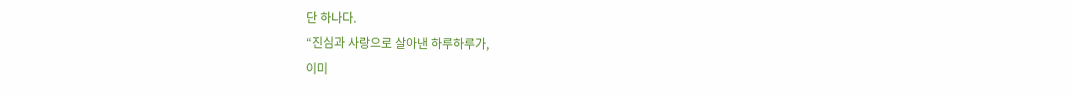단 하나다.
“진심과 사랑으로 살아낸 하루하루가,
이미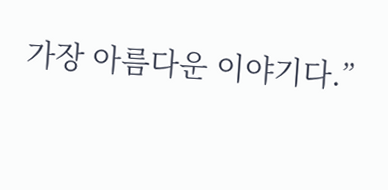가장 아름다운 이야기다.”